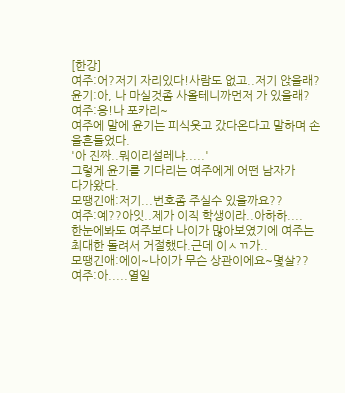[한강]
여주:어?저기 자리있다!사람도 없고..저기 앉을래?
윤기:아, 나 마실것좀 사올테니까먼저 가 있을래?
여주:응!나 포카리~
여주에 말에 윤기는 피식웃고 갔다온다고 말하며 손
을흔들었다.
'아 진짜..뭐이리설레냐.....'
그렇게 윤기를 기다리는 여주에게 어떤 남자가
다가왔다.
모땡긴애:저기...번호좀 주실수 있을까요??
여주:예??아잇..제가 이직 학생이라..아하하....
한눈에봐도 여주보다 나이가 많아보였기에 여주는
최대한 돌려서 거절했다.근데 이ㅅㄲ가..
모땡긴애:에이~나이가 무슨 상관이에요~몇살??
여주:아.....열일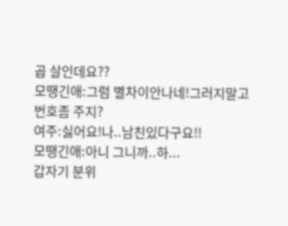곱 살인데요??
모땡긴애:그럼 별차이안나네!그러지말고
번호좀 주지?
여주:싫어요!나..남친있다구요!!
모땡긴애:아니 그니까..하...
갑자기 분위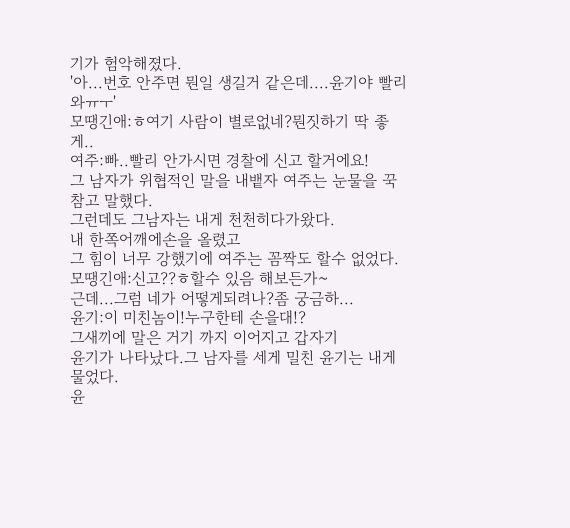기가 험악해졌다.
'아...번호 안주면 뭔일 생길거 같은데....윤기야 빨리
와ㅠㅜ'
모땡긴애:ㅎ여기 사람이 별로없네?뭔짓하기 딱 좋
게..
여주:빠..빨리 안가시면 경찰에 신고 할거에요!
그 남자가 위협적인 말을 내뱉자 여주는 눈물을 꾹
참고 말했다.
그런데도 그남자는 내게 천천히다가왔다.
내 한쪽어깨에손을 올렸고
그 힘이 너무 강했기에 여주는 꼼짝도 할수 없었다.
모땡긴애:신고??ㅎ할수 있음 해보든가~
근데...그럼 네가 어떻게되려나?좀 궁금하...
윤기:이 미친놈이!누구한테 손을대!?
그새끼에 말은 거기 까지 이어지고 갑자기
윤기가 나타났다.그 남자를 세게 밀친 윤기는 내게
물었다.
윤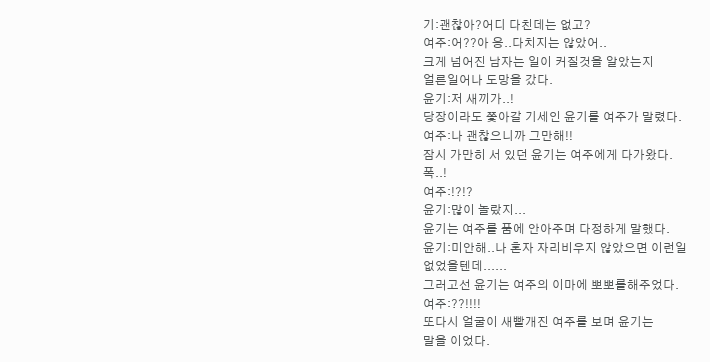기:괜찮아?어디 다친데는 없고?
여주:어??아 응..다치지는 않았어..
크게 넘어진 남자는 일이 커질것을 알았는지
얼른일어나 도망을 갔다.
윤기:저 새끼가..!
당장이라도 쫓아갈 기세인 윤기를 여주가 말렸다.
여주:나 괜찮으니까 그만해!!
잠시 가만히 서 있던 윤기는 여주에게 다가왔다.
폭..!
여주:!?!?
윤기:많이 놀랐지...
윤기는 여주를 품에 안아주며 다정하게 말했다.
윤기:미안해..나 혼자 자리비우지 않았으면 이런일
없었을텐데......
그러고선 윤기는 여주의 이마에 뽀뽀를해주었다.
여주:??!!!!
또다시 얼굴이 새빨개진 여주를 보며 윤기는
말을 이었다.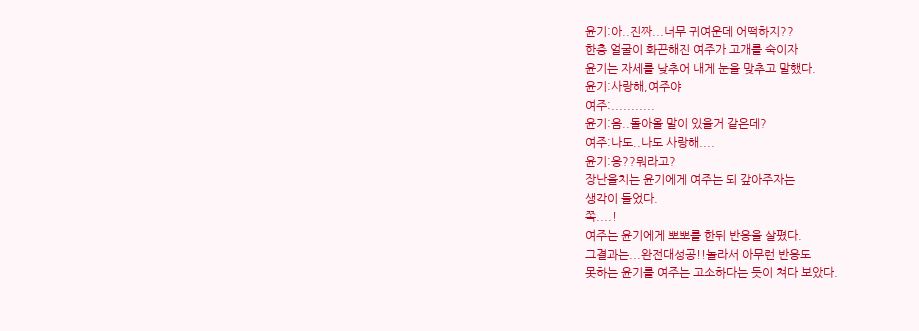윤기:아..진짜...너무 귀여운데 어떡하지??
한층 얼굴이 화끈해진 여주가 고개를 숙이자
윤기는 자세를 낮추어 내게 눈을 맞추고 말했다.
윤기:사랑해,여주야
여주:...........
윤기:음..돌아올 말이 있을거 같은데?
여주:나도..나도 사랑해....
윤기:응??뭐라고?
장난을치는 윤기에게 여주는 되 갚아주자는
생각이 들었다.
쪽....!
여주는 윤기에게 뽀뽀를 한뒤 반응을 살폈다.
그결과는...완전대성공!!놀라서 아무런 반응도
못하는 윤기를 여주는 고소하다는 듯이 쳐다 보았다.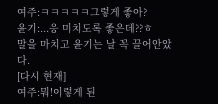여주:ㅋㅋㅋㅋㅋ그렇게 좋아?
윤기:...응 미치도록 좋은데??ㅎ
말을 마치고 윤기는 날 꼭 끌어안았다.
[다시 현재]
여주:뭐!이렇게 된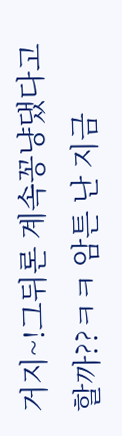거지~!그뒤론 계속꽁냥댔다고
할까??ㅋㅋ 암튼 난 지금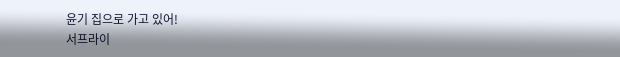윤기 집으로 가고 있어!
서프라이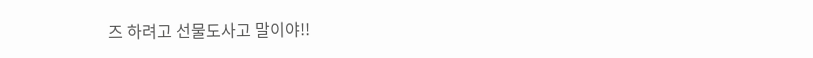즈 하려고 선물도사고 말이야!!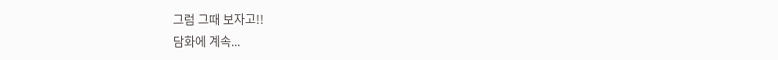그럼 그때 보자고!!
담화에 계속...